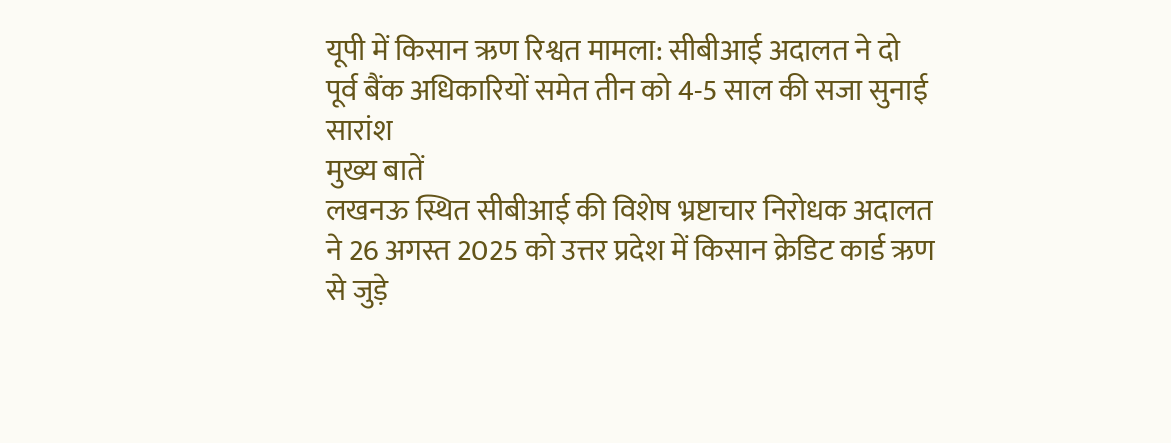यूपी में किसान ऋण रिश्वत मामला: सीबीआई अदालत ने दो पूर्व बैंक अधिकारियों समेत तीन को 4-5 साल की सजा सुनाई
सारांश
मुख्य बातें
लखनऊ स्थित सीबीआई की विशेष भ्रष्टाचार निरोधक अदालत ने 26 अगस्त 2025 को उत्तर प्रदेश में किसान क्रेडिट कार्ड ऋण से जुड़े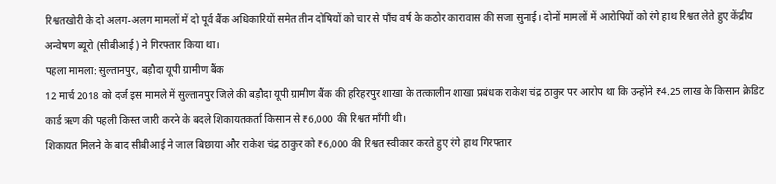रिश्वतखोरी के दो अलग-अलग मामलों में दो पूर्व बैंक अधिकारियों समेत तीन दोषियों को चार से पाँच वर्ष के कठोर कारावास की सजा सुनाई। दोनों मामलों में आरोपियों को रंगे हाथ रिश्वत लेते हुए केंद्रीय अन्वेषण ब्यूरो (सीबीआई) ने गिरफ्तार किया था।
पहला मामला: सुल्तानपुर, बड़ौदा यूपी ग्रामीण बैंक
12 मार्च 2018 को दर्ज इस मामले में सुल्तानपुर जिले की बड़ौदा यूपी ग्रामीण बैंक की हरिहरपुर शाखा के तत्कालीन शाखा प्रबंधक राकेश चंद्र ठाकुर पर आरोप था कि उन्होंने ₹4.25 लाख के किसान क्रेडिट कार्ड ऋण की पहली किस्त जारी करने के बदले शिकायतकर्ता किसान से ₹6,000 की रिश्वत माँगी थी।
शिकायत मिलने के बाद सीबीआई ने जाल बिछाया और राकेश चंद्र ठाकुर को ₹6,000 की रिश्वत स्वीकार करते हुए रंगे हाथ गिरफ्तार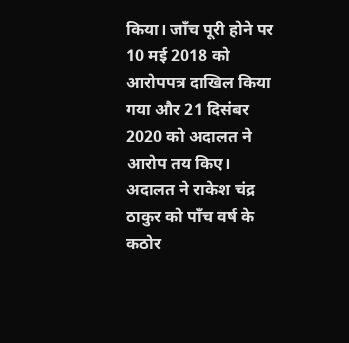किया। जाँच पूरी होने पर 10 मई 2018 को आरोपपत्र दाखिल किया गया और 21 दिसंबर 2020 को अदालत ने आरोप तय किए।
अदालत ने राकेश चंद्र ठाकुर को पाँच वर्ष के कठोर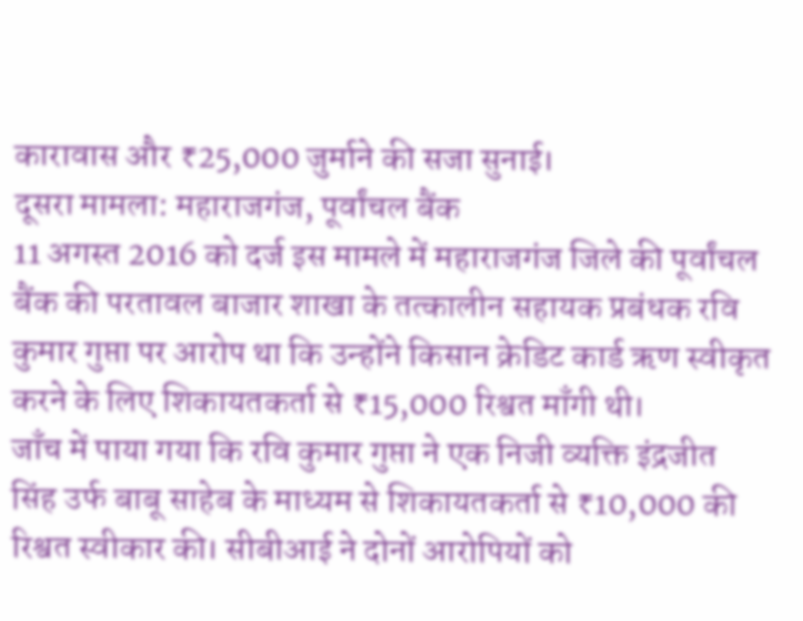कारावास और ₹25,000 जुर्माने की सजा सुनाई।
दूसरा मामला: महाराजगंज, पूर्वांचल बैंक
11 अगस्त 2016 को दर्ज इस मामले में महाराजगंज जिले की पूर्वांचल बैंक की परतावल बाजार शाखा के तत्कालीन सहायक प्रबंधक रवि कुमार गुप्ता पर आरोप था कि उन्होंने किसान क्रेडिट कार्ड ऋण स्वीकृत करने के लिए शिकायतकर्ता से ₹15,000 रिश्वत माँगी थी।
जाँच में पाया गया कि रवि कुमार गुप्ता ने एक निजी व्यक्ति इंद्रजीत सिंह उर्फ बाबू साहेब के माध्यम से शिकायतकर्ता से ₹10,000 की रिश्वत स्वीकार की। सीबीआई ने दोनों आरोपियों को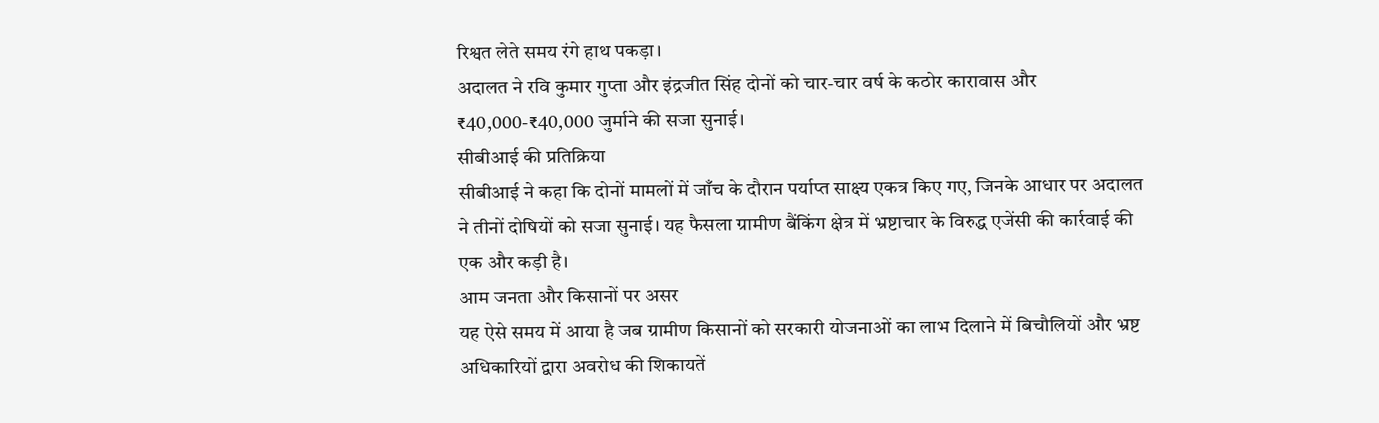रिश्वत लेते समय रंगे हाथ पकड़ा।
अदालत ने रवि कुमार गुप्ता और इंद्रजीत सिंह दोनों को चार-चार वर्ष के कठोर कारावास और ₹40,000-₹40,000 जुर्माने की सजा सुनाई।
सीबीआई की प्रतिक्रिया
सीबीआई ने कहा कि दोनों मामलों में जाँच के दौरान पर्याप्त साक्ष्य एकत्र किए गए, जिनके आधार पर अदालत ने तीनों दोषियों को सजा सुनाई। यह फैसला ग्रामीण बैंकिंग क्षेत्र में भ्रष्टाचार के विरुद्ध एजेंसी की कार्रवाई की एक और कड़ी है।
आम जनता और किसानों पर असर
यह ऐसे समय में आया है जब ग्रामीण किसानों को सरकारी योजनाओं का लाभ दिलाने में बिचौलियों और भ्रष्ट अधिकारियों द्वारा अवरोध की शिकायतें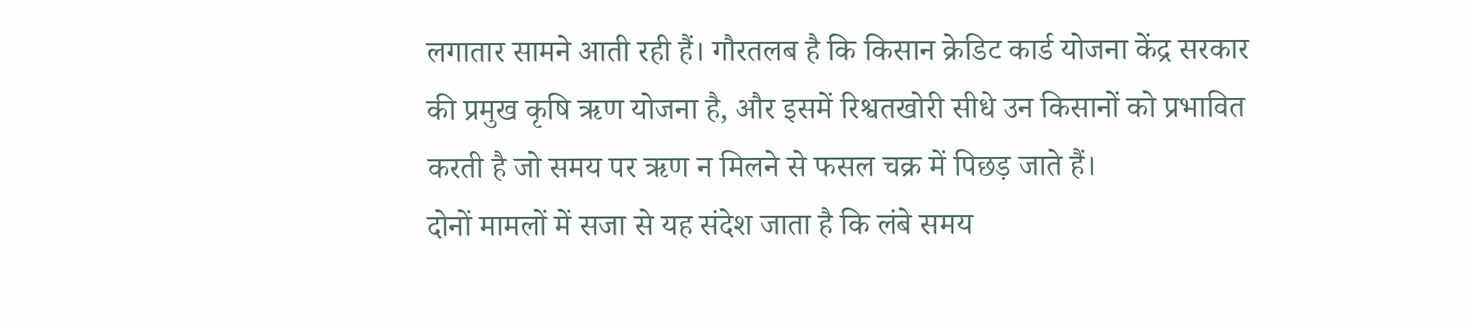लगातार सामने आती रही हैं। गौरतलब है कि किसान क्रेडिट कार्ड योजना केंद्र सरकार की प्रमुख कृषि ऋण योजना है, और इसमें रिश्वतखोरी सीधे उन किसानों को प्रभावित करती है जो समय पर ऋण न मिलने से फसल चक्र में पिछड़ जाते हैं।
दोनों मामलों में सजा से यह संदेश जाता है कि लंबे समय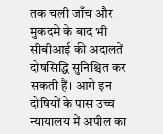तक चली जाँच और मुकदमे के बाद भी सीबीआई की अदालतें दोषसिद्धि सुनिश्चित कर सकती हैं। आगे इन दोषियों के पास उच्च न्यायालय में अपील का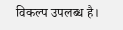विकल्प उपलब्ध है।